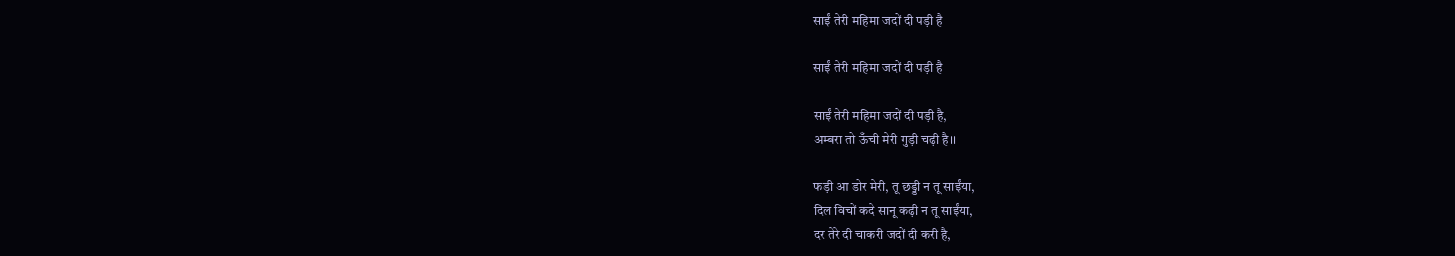साईं तेरी महिमा जदों दी पड़ी है

साईं तेरी महिमा जदों दी पड़ी है

साईं तेरी महिमा जदों दी पड़ी है,
अम्बरा तो ऊँची मेरी गुड़ी चढ़ी है।।

फड़ी आ डोर मेरी, तू छड्डी न तू साईंया,
दिल विचों कदे सानू कढ़ी न तू साईंया,
दर तेरे दी चाकरी जदों दी करी है,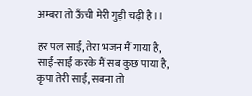अम्बरा तो ऊँची मेरी गुड़ी चढ़ी है।।

हर पल साईं, तेरा भजन मैं गाया है,
साईं-साईं करके मैं सब कुछ पाया है,
कृपा तेरी साईं, सबना तो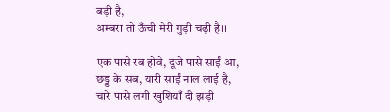बड़ी है,
अम्बरा तो ऊँची मेरी गुड़ी चढ़ी है।।

एक पासे रब होवे, दूजे पासे साईं आ,
छड्ड के सब, यारी साईं नाल लाई है,
चारे पासे लगी खुशियाँ दी झड़ी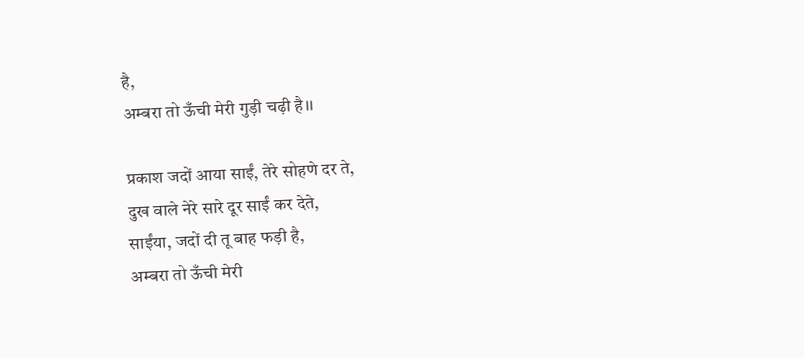है,
अम्बरा तो ऊँची मेरी गुड़ी चढ़ी है।।

प्रकाश जदों आया साईं, तेरे सोहणे दर ते,
दुख वाले नेरे सारे दूर साईं कर देते,
साईंया, जदों दी तू बाह फड़ी है,
अम्बरा तो ऊँची मेरी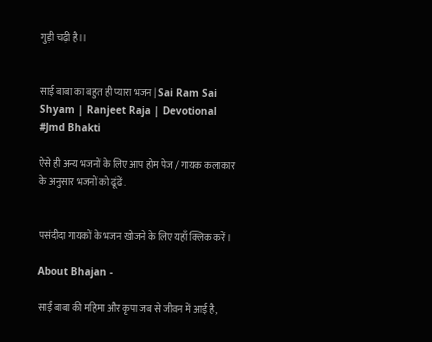गुड़ी चढ़ी है।।


साई बाबा का बहुत ही प्यारा भजन | Sai Ram Sai Shyam | Ranjeet Raja | Devotional #Jmd Bhakti

ऐसे ही अन्य भजनों के लिए आप होम पेज / गायक कलाकार के अनुसार भजनों को ढूंढें.


पसंदीदा गायकों के भजन खोजने के लिए यहाँ क्लिक करें।

About Bhajan -

साईं बाबा की महिमा और कृपा जब से जीवन में आई है,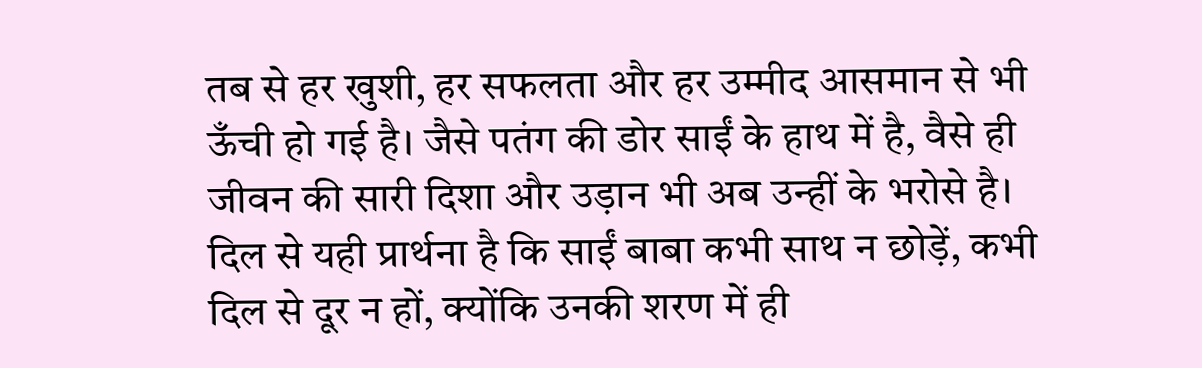तब से हर खुशी, हर सफलता और हर उम्मीद आसमान से भी ऊँची हो गई है। जैसे पतंग की डोर साईं के हाथ में है, वैसे ही जीवन की सारी दिशा और उड़ान भी अब उन्हीं के भरोसे है। दिल से यही प्रार्थना है कि साईं बाबा कभी साथ न छोड़ें, कभी दिल से दूर न हों, क्योंकि उनकी शरण में ही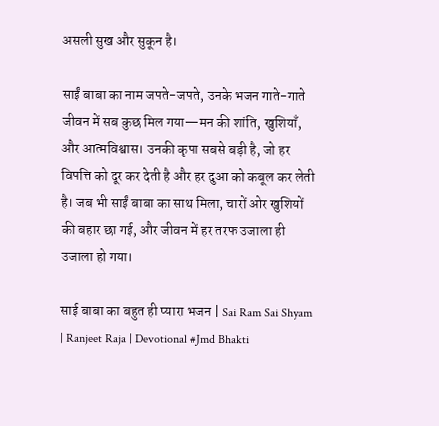असली सुख और सुकून है।

साईं बाबा का नाम जपते-जपते, उनके भजन गाते-गाते जीवन में सब कुछ मिल गया—मन की शांति, खुशियाँ, और आत्मविश्वास। उनकी कृपा सबसे बड़ी है, जो हर विपत्ति को दूर कर देती है और हर दुआ को कबूल कर लेती है। जब भी साईं बाबा का साथ मिला, चारों ओर खुशियों की बहार छा गई, और जीवन में हर तरफ उजाला ही उजाला हो गया।

साई बाबा का बहुत ही प्यारा भजन | Sai Ram Sai Shyam | Ranjeet Raja | Devotional #Jmd Bhakti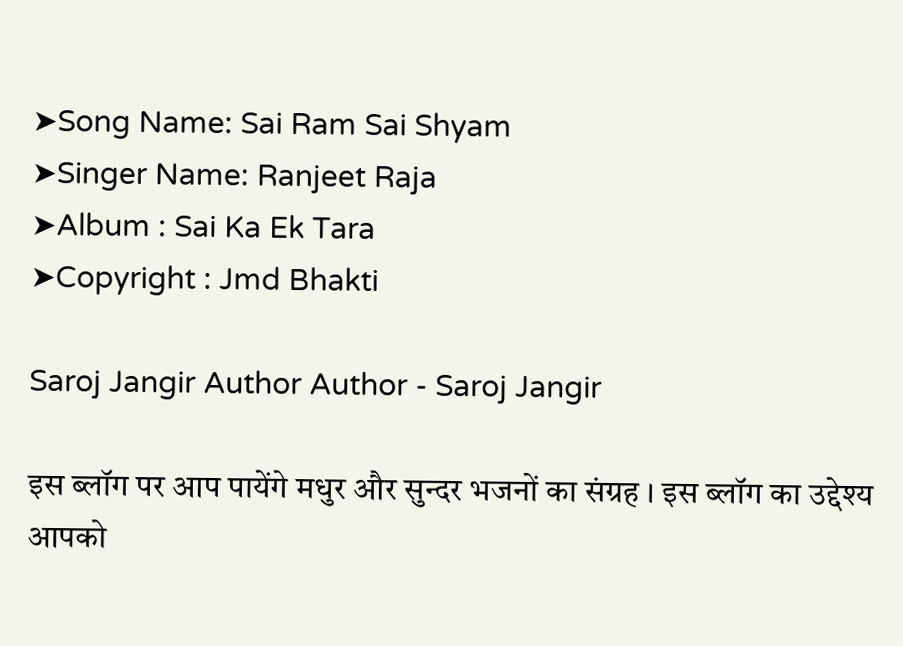➤Song Name: Sai Ram Sai Shyam
➤Singer Name: Ranjeet Raja
➤Album : Sai Ka Ek Tara
➤Copyright : Jmd Bhakti

Saroj Jangir Author Author - Saroj Jangir

इस ब्लॉग पर आप पायेंगे मधुर और सुन्दर भजनों का संग्रह । इस ब्लॉग का उद्देश्य आपको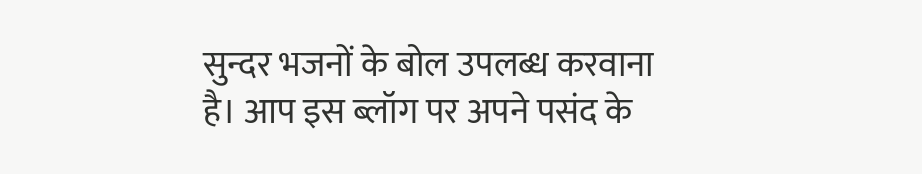सुन्दर भजनों के बोल उपलब्ध करवाना है। आप इस ब्लॉग पर अपने पसंद के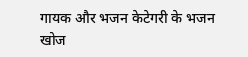गायक और भजन केटेगरी के भजन खोज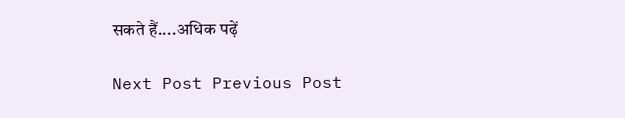सकते हैं....अधिक पढ़ें

Next Post Previous Post